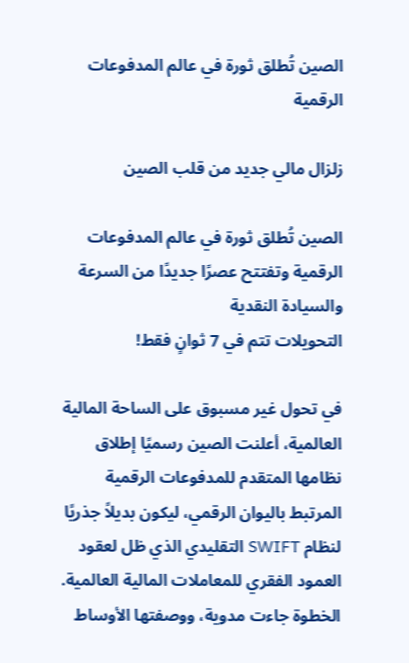الصين تُطلق ثورة في عالم المدفوعات الرقمية

زلزال مالي جديد من قلب الصين

الصين تُطلق ثورة في عالم المدفوعات الرقمية وتفتتح عصرًا جديدًا من السرعة والسيادة النقدية
التحويلات تتم في 7 ثوانٍ فقط!

في تحول غير مسبوق على الساحة المالية العالمية، أعلنت الصين رسميًا إطلاق نظامها المتقدم للمدفوعات الرقمية المرتبط باليوان الرقمي، ليكون بديلاً جذريًا لنظام SWIFT التقليدي الذي ظل لعقود العمود الفقري للمعاملات المالية العالمية.
الخطوة جاءت مدوية، ووصفتها الأوساط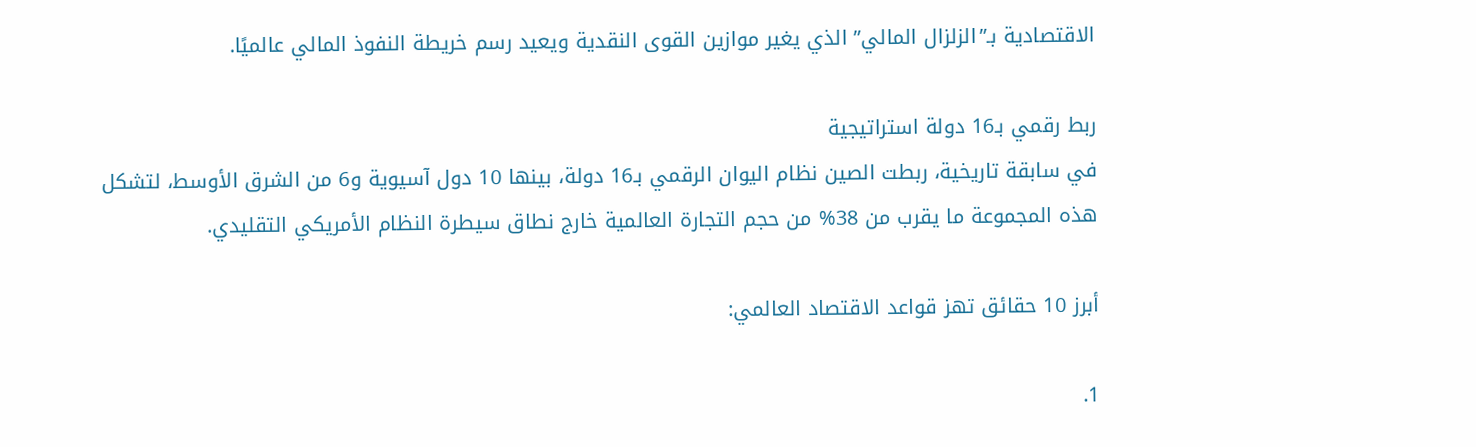الاقتصادية بـ”الزلزال المالي” الذي يغير موازين القوى النقدية ويعيد رسم خريطة النفوذ المالي عالميًا.

ربط رقمي بـ16 دولة استراتيجية
في سابقة تاريخية، ربطت الصين نظام اليوان الرقمي بـ16 دولة، بينها 10 دول آسيوية و6 من الشرق الأوسط، لتشكل هذه المجموعة ما يقرب من 38% من حجم التجارة العالمية خارج نطاق سيطرة النظام الأمريكي التقليدي.

أبرز 10 حقائق تهز قواعد الاقتصاد العالمي:

1.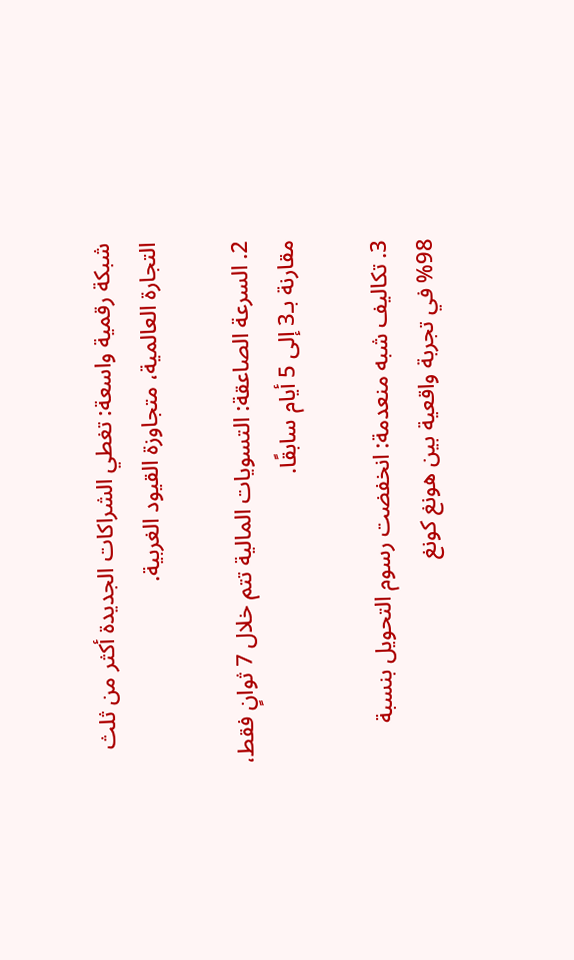شبكة رقمية واسعة: تغطي الشراكات الجديدة أكثر من ثلث التجارة العالمية، متجاوزة القيود الغربية.

2. السرعة الصاعقة: التسويات المالية تتم خلال 7 ثوانٍ فقط، مقارنة بـ3 إلى 5 أيام سابقًا.

3. تكاليف شبه منعدمة: انخفضت رسوم التحويل بنسبة 98% في تجربة واقعية بين هونغ كونغ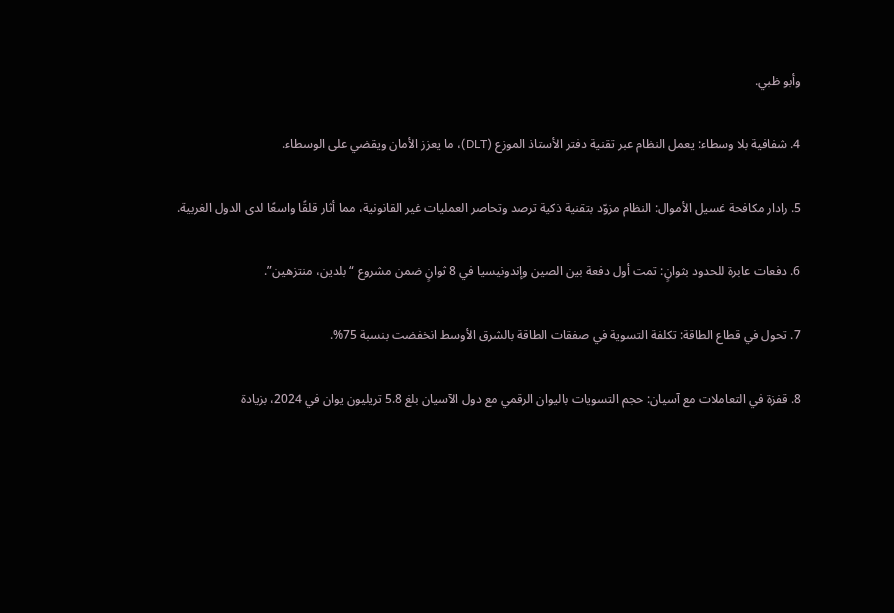وأبو ظبي.

4. شفافية بلا وسطاء: يعمل النظام عبر تقنية دفتر الأستاذ الموزع (DLT)، ما يعزز الأمان ويقضي على الوسطاء.

5. رادار مكافحة غسيل الأموال: النظام مزوّد بتقنية ذكية ترصد وتحاصر العمليات غير القانونية، مما أثار قلقًا واسعًا لدى الدول الغربية.

6. دفعات عابرة للحدود بثوانٍ: تمت أول دفعة بين الصين وإندونيسيا في 8 ثوانٍ ضمن مشروع “بلدين، منتزهين”.

7. تحول في قطاع الطاقة: تكلفة التسوية في صفقات الطاقة بالشرق الأوسط انخفضت بنسبة 75%.

8. قفزة في التعاملات مع آسيان: حجم التسويات باليوان الرقمي مع دول الآسيان بلغ 5.8 تريليون يوان في 2024، بزيادة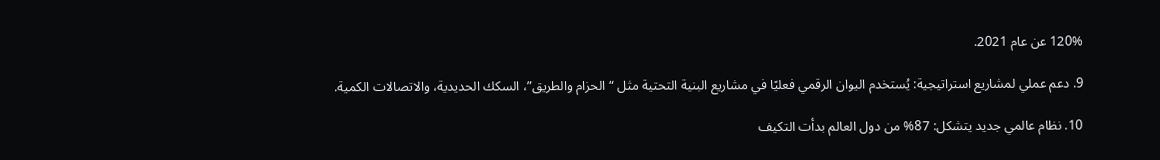120% عن عام 2021.

9. دعم عملي لمشاريع استراتيجية: يُستخدم اليوان الرقمي فعليًا في مشاريع البنية التحتية مثل “الحزام والطريق”، السكك الحديدية، والاتصالات الكمية.

10. نظام عالمي جديد يتشكل: 87% من دول العالم بدأت التكيف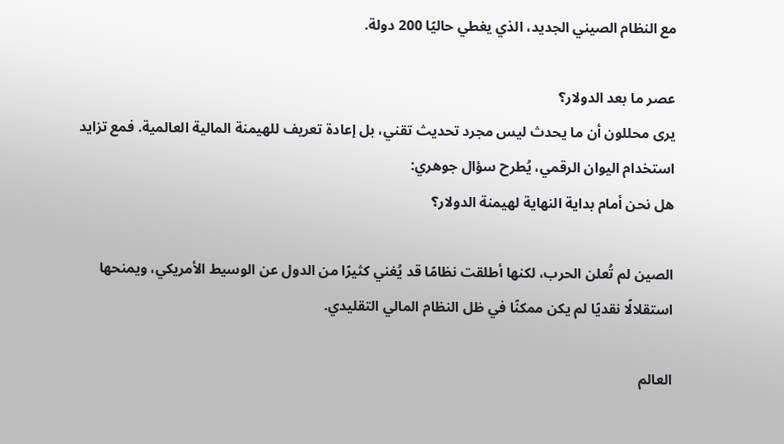مع النظام الصيني الجديد، الذي يغطي حاليًا 200 دولة.

عصر ما بعد الدولار؟
يرى محللون أن ما يحدث ليس مجرد تحديث تقني، بل إعادة تعريف للهيمنة المالية العالمية. فمع تزايد استخدام اليوان الرقمي، يُطرح سؤال جوهري:
هل نحن أمام بداية النهاية لهيمنة الدولار؟

الصين لم تُعلن الحرب، لكنها أطلقت نظامًا قد يُغني كثيرًا من الدول عن الوسيط الأمريكي، ويمنحها استقلالًا نقديًا لم يكن ممكنًا في ظل النظام المالي التقليدي.

العالم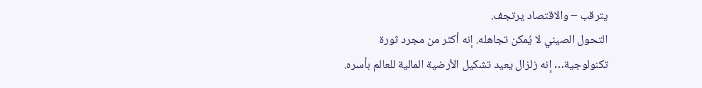يترقب – والاقتصاد يرتجف.
التحول الصيني لا يُمكن تجاهله. إنه أكثر من مجرد ثورة تكنولوجية… إنه زلزال يعيد تشكيل الأرضية المالية للعالم بأسره.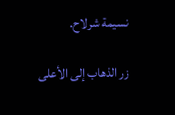نسيمة شرلاح.

زر الذهاب إلى الأعلى